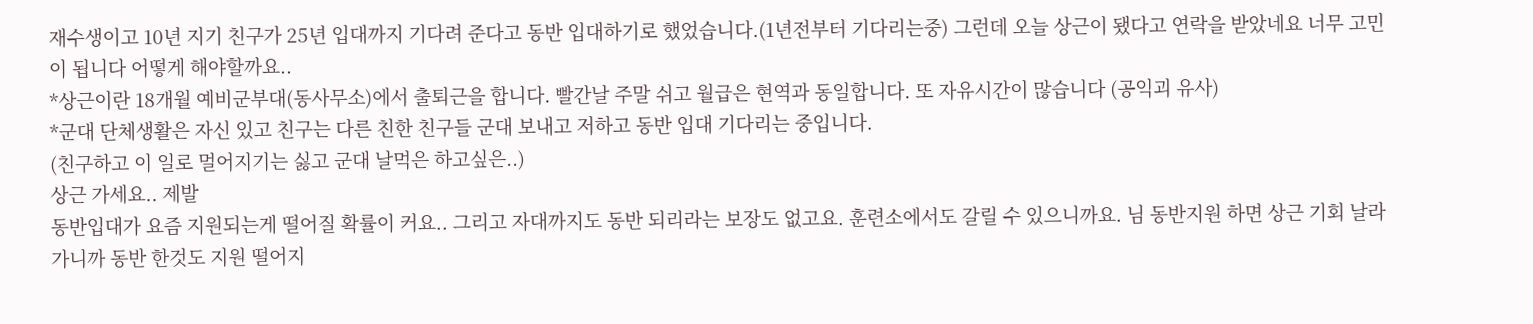재수생이고 10년 지기 친구가 25년 입대까지 기다려 준다고 동반 입대하기로 했었습니다.(1년전부터 기다리는중) 그런데 오늘 상근이 됐다고 연락을 받았네요 너무 고민이 됩니다 어떻게 해야할까요..
*상근이란 18개월 예비군부대(동사무소)에서 출퇴근을 합니다. 빨간날 주말 쉬고 월급은 현역과 동일합니다. 또 자유시간이 많습니다 (공익괴 유사)
*군대 단체생활은 자신 있고 친구는 다른 친한 친구들 군대 보내고 저하고 동반 입대 기다리는 중입니다.
(친구하고 이 일로 멀어지기는 싫고 군대 날먹은 하고싶은..)
상근 가세요.. 제발
동반입대가 요즘 지원되는게 떨어질 확률이 커요.. 그리고 자대까지도 동반 되리라는 보장도 없고요. 훈련소에서도 갈릴 수 있으니까요. 님 동반지원 하면 상근 기회 날라가니까 동반 한것도 지원 떨어지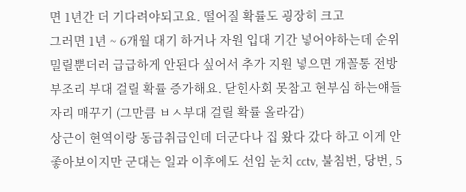면 1년간 더 기다려야되고요. 떨어질 확률도 굉장히 크고
그러면 1년 ~ 6개월 대기 하거나 자원 입대 기간 넣어야하는데 순위 밀릴뿐더러 급급하게 안된다 싶어서 추가 지원 넣으면 개꼴통 전방 부조리 부대 걸릴 확률 증가해요. 닫힌사회 못참고 현부심 하는얘들 자리 매꾸기 (그만큼 ㅂㅅ부대 걸릴 확률 올라감)
상근이 현역이랑 동급취급인데 더군다나 집 왔다 갔다 하고 이게 안좋아보이지만 군대는 일과 이후에도 선임 눈치 cctv, 불침번, 당번, 5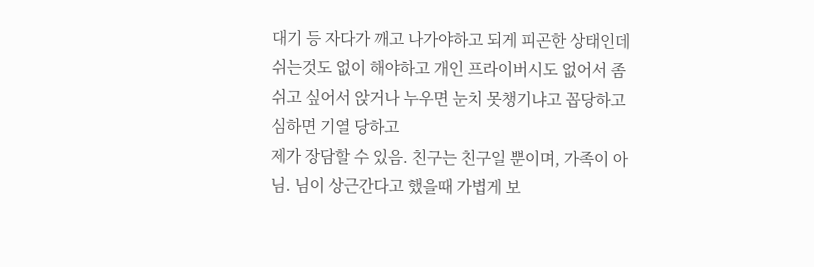대기 등 자다가 깨고 나가야하고 되게 피곤한 상태인데 쉬는것도 없이 해야하고 개인 프라이버시도 없어서 좀 쉬고 싶어서 앉거나 누우면 눈치 못챙기냐고 꼽당하고 심하면 기열 당하고
제가 장담할 수 있음. 친구는 친구일 뿐이며, 가족이 아님. 님이 상근간다고 했을때 가볍게 보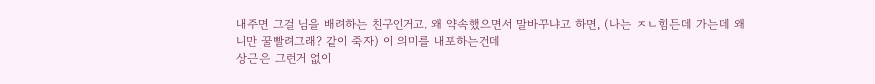내주면 그걸 님을 배려하는 친구인거고. 왜 약속했으면서 말바꾸냐고 하면, (나는 ㅈㄴ힘든데 가는데 왜 니만 꿀빨려그래? 같이 죽자) 이 의미를 내포하는건데
상근은 그런거 없이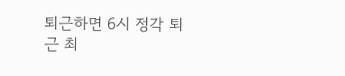퇴근하면 6시 정각 퇴근 최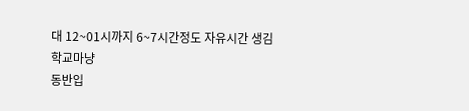대 12~01시까지 6~7시간정도 자유시간 생김 학교마냥
동반입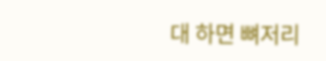대 하면 뼈저리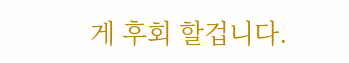게 후회 할겁니다.